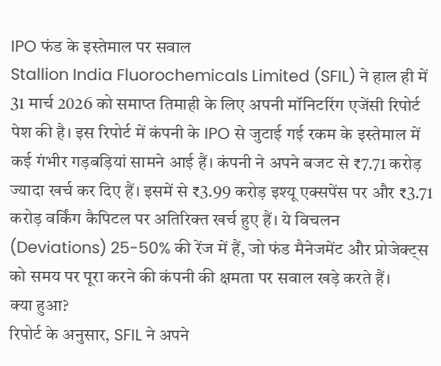IPO फंड के इस्तेमाल पर सवाल
Stallion India Fluorochemicals Limited (SFIL) ने हाल ही में 31 मार्च 2026 को समाप्त तिमाही के लिए अपनी मॉनिटरिंग एजेंसी रिपोर्ट पेश की है। इस रिपोर्ट में कंपनी के IPO से जुटाई गई रकम के इस्तेमाल में कई गंभीर गड़बड़ियां सामने आई हैं। कंपनी ने अपने बजट से ₹7.71 करोड़ ज्यादा खर्च कर दिए हैं। इसमें से ₹3.99 करोड़ इश्यू एक्सपेंस पर और ₹3.71 करोड़ वर्किंग कैपिटल पर अतिरिक्त खर्च हुए हैं। ये विचलन (Deviations) 25-50% की रेंज में हैं, जो फंड मैनेजमेंट और प्रोजेक्ट्स को समय पर पूरा करने की कंपनी की क्षमता पर सवाल खड़े करते हैं।
क्या हुआ?
रिपोर्ट के अनुसार, SFIL ने अपने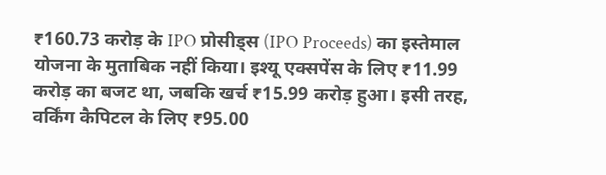₹160.73 करोड़ के IPO प्रोसीड्स (IPO Proceeds) का इस्तेमाल योजना के मुताबिक नहीं किया। इश्यू एक्सपेंस के लिए ₹11.99 करोड़ का बजट था, जबकि खर्च ₹15.99 करोड़ हुआ। इसी तरह, वर्किंग कैपिटल के लिए ₹95.00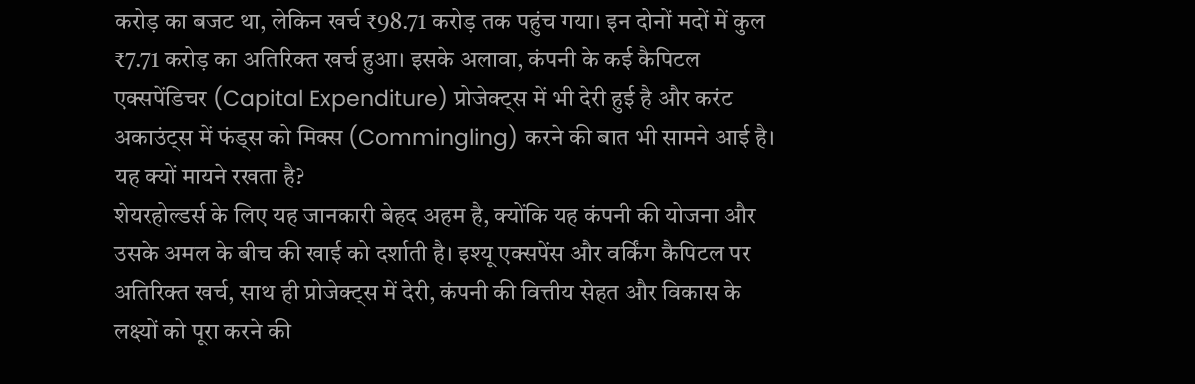करोड़ का बजट था, लेकिन खर्च ₹98.71 करोड़ तक पहुंच गया। इन दोनों मदों में कुल ₹7.71 करोड़ का अतिरिक्त खर्च हुआ। इसके अलावा, कंपनी के कई कैपिटल एक्सपेंडिचर (Capital Expenditure) प्रोजेक्ट्स में भी देरी हुई है और करंट अकाउंट्स में फंड्स को मिक्स (Commingling) करने की बात भी सामने आई है।
यह क्यों मायने रखता है?
शेयरहोल्डर्स के लिए यह जानकारी बेहद अहम है, क्योंकि यह कंपनी की योजना और उसके अमल के बीच की खाई को दर्शाती है। इश्यू एक्सपेंस और वर्किंग कैपिटल पर अतिरिक्त खर्च, साथ ही प्रोजेक्ट्स में देरी, कंपनी की वित्तीय सेहत और विकास के लक्ष्यों को पूरा करने की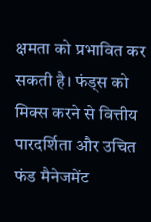क्षमता को प्रभावित कर सकती है। फंड्स को मिक्स करने से वित्तीय पारदर्शिता और उचित फंड मैनेजमेंट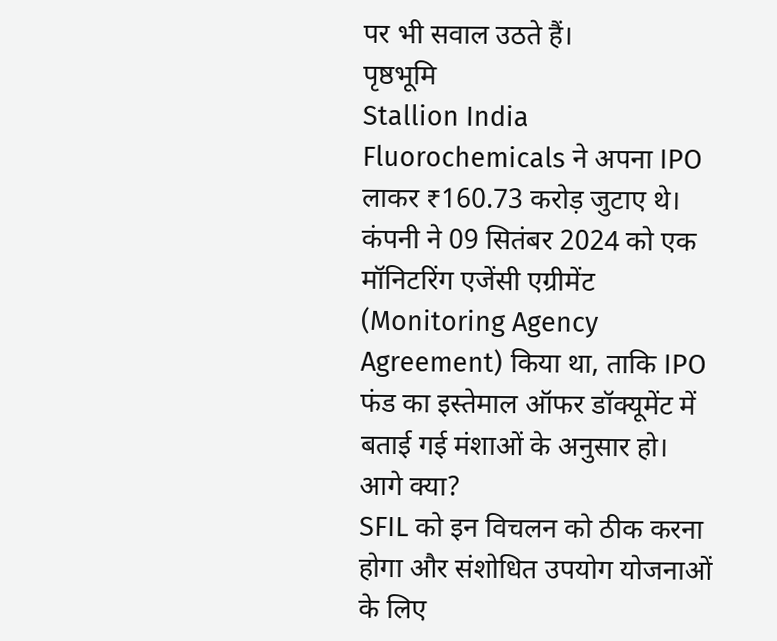पर भी सवाल उठते हैं।
पृष्ठभूमि
Stallion India Fluorochemicals ने अपना IPO लाकर ₹160.73 करोड़ जुटाए थे। कंपनी ने 09 सितंबर 2024 को एक मॉनिटरिंग एजेंसी एग्रीमेंट (Monitoring Agency Agreement) किया था, ताकि IPO फंड का इस्तेमाल ऑफर डॉक्यूमेंट में बताई गई मंशाओं के अनुसार हो।
आगे क्या?
SFIL को इन विचलन को ठीक करना होगा और संशोधित उपयोग योजनाओं के लिए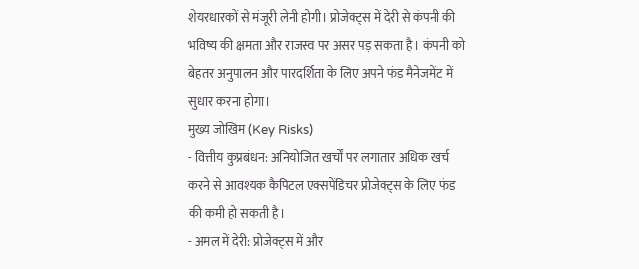शेयरधारकों से मंजूरी लेनी होगी। प्रोजेक्ट्स में देरी से कंपनी की भविष्य की क्षमता और राजस्व पर असर पड़ सकता है। कंपनी को बेहतर अनुपालन और पारदर्शिता के लिए अपने फंड मैनेजमेंट में सुधार करना होगा।
मुख्य जोखिम (Key Risks)
- वित्तीय कुप्रबंधन: अनियोजित खर्चों पर लगातार अधिक खर्च करने से आवश्यक कैपिटल एक्सपेंडिचर प्रोजेक्ट्स के लिए फंड की कमी हो सकती है।
- अमल में देरी: प्रोजेक्ट्स में और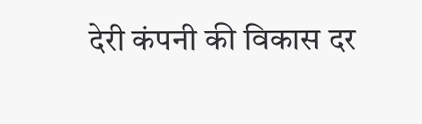देरी कंपनी की विकास दर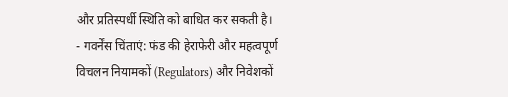और प्रतिस्पर्धी स्थिति को बाधित कर सकती है।
- गवर्नेंस चिंताएं: फंड की हेराफेरी और महत्वपूर्ण विचलन नियामकों (Regulators) और निवेशकों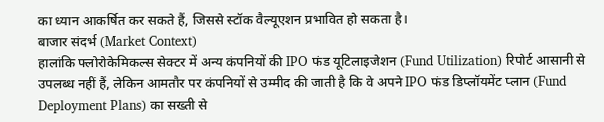का ध्यान आकर्षित कर सकते हैं, जिससे स्टॉक वैल्यूएशन प्रभावित हो सकता है।
बाजार संदर्भ (Market Context)
हालांकि फ्लोरोकेमिकल्स सेक्टर में अन्य कंपनियों की IPO फंड यूटिलाइजेशन (Fund Utilization) रिपोर्ट आसानी से उपलब्ध नहीं हैं, लेकिन आमतौर पर कंपनियों से उम्मीद की जाती है कि वे अपने IPO फंड डिप्लॉयमेंट प्लान (Fund Deployment Plans) का सख्ती से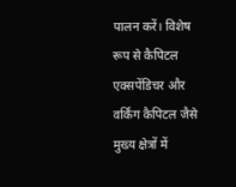पालन करें। विशेष रूप से कैपिटल एक्सपेंडिचर और वर्किंग कैपिटल जैसे मुख्य क्षेत्रों में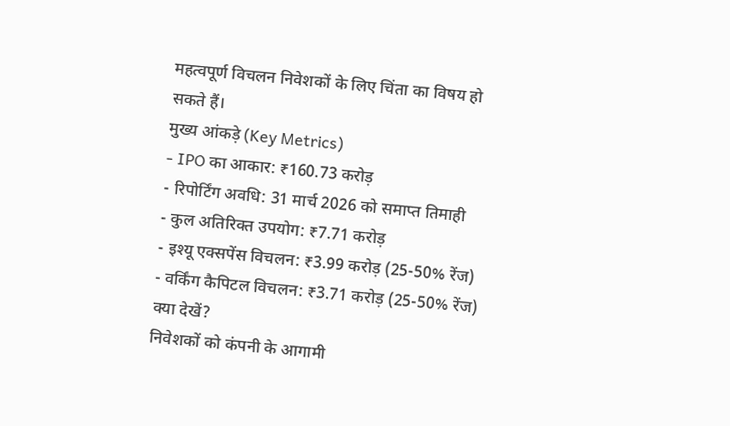महत्वपूर्ण विचलन निवेशकों के लिए चिंता का विषय हो सकते हैं।
मुख्य आंकड़े (Key Metrics)
- IPO का आकार: ₹160.73 करोड़
- रिपोर्टिंग अवधि: 31 मार्च 2026 को समाप्त तिमाही
- कुल अतिरिक्त उपयोग: ₹7.71 करोड़
- इश्यू एक्सपेंस विचलन: ₹3.99 करोड़ (25-50% रेंज)
- वर्किंग कैपिटल विचलन: ₹3.71 करोड़ (25-50% रेंज)
क्या देखें?
निवेशकों को कंपनी के आगामी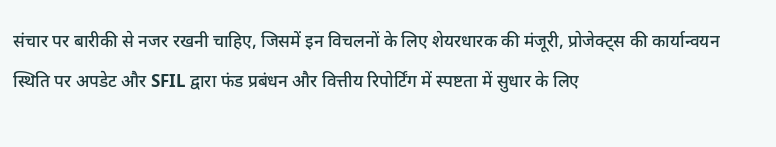संचार पर बारीकी से नजर रखनी चाहिए, जिसमें इन विचलनों के लिए शेयरधारक की मंजूरी, प्रोजेक्ट्स की कार्यान्वयन स्थिति पर अपडेट और SFIL द्वारा फंड प्रबंधन और वित्तीय रिपोर्टिंग में स्पष्टता में सुधार के लिए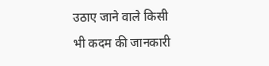उठाए जाने वाले किसी भी कदम की जानकारी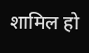शामिल हो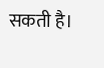सकती है।